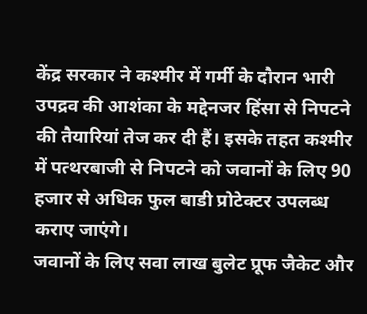केंद्र सरकार ने कश्मीर में गर्मी के दौरान भारी उपद्रव की आशंका के मद्देनजर हिंसा से निपटने की तैयारियां तेज कर दी हैं। इसके तहत कश्मीर में पत्थरबाजी से निपटने को जवानों के लिए 90 हजार से अधिक फुल बाडी प्रोटेक्टर उपलब्ध कराए जाएंगे।
जवानों के लिए सवा लाख बुलेट प्रूफ जैकेट और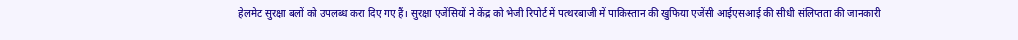हेलमेट सुरक्षा बलों को उपलब्ध करा दिए गए हैं। सुरक्षा एजेंसियों ने केंद्र को भेजी रिपोर्ट में पत्थरबाजी में पाकिस्तान की खुफिया एजेंसी आईएसआई की सीधी संलिप्तता की जानकारी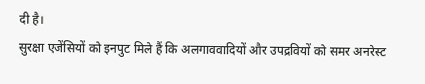दी है।
सुरक्षा एजेंसियों को इनपुट मिले हैं कि अलगाववादियों और उपद्रवियों को समर अनरेस्ट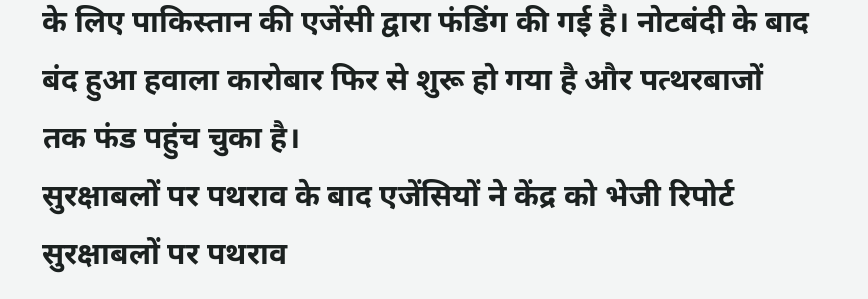के लिए पाकिस्तान की एजेंसी द्वारा फंडिंग की गई है। नोटबंदी के बाद बंद हुआ हवाला कारोबार फिर से शुरू हो गया है और पत्थरबाजों तक फंड पहुंच चुका है।
सुरक्षाबलों पर पथराव के बाद एजेंसियों ने केंद्र को भेजी रिपोर्ट
सुरक्षाबलों पर पथराव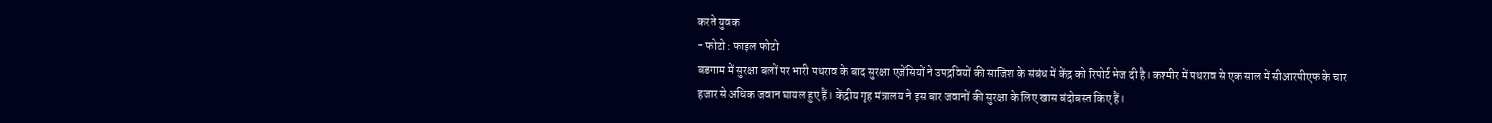करते युवक
- फोटो : फाइल फोटो
बडगाम में सुरक्षा बलों पर भारी पथराव के बाद सुरक्षा एजेंसियों ने उपद्रवियों की साजिश के संबंध में केंद्र को रिपोर्ट भेज दी है। कश्मीर में पथराव से एक साल में सीआरपीएफ के चार हजार से अधिक जवान घायल हुए हैं। केंद्रीय गृह मंत्रालय ने इस बार जवानों की सुरक्षा के लिए खास बंदोबस्त किए हैं।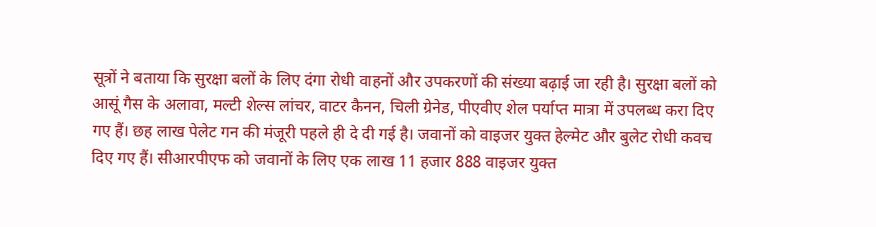सूत्रों ने बताया कि सुरक्षा बलों के लिए दंगा रोधी वाहनों और उपकरणों की संख्या बढ़ाई जा रही है। सुरक्षा बलों को आसूं गैस के अलावा, मल्टी शेल्स लांचर, वाटर कैनन, चिली ग्रेनेड, पीएवीए शेल पर्याप्त मात्रा में उपलब्ध करा दिए गए हैं। छह लाख पेलेट गन की मंजूरी पहले ही दे दी गई है। जवानों को वाइजर युक्त हेल्मेट और बुलेट रोधी कवच दिए गए हैं। सीआरपीएफ को जवानों के लिए एक लाख 11 हजार 888 वाइजर युक्त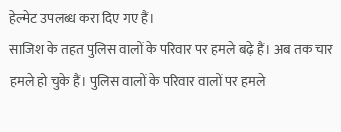हेल्मेट उपलब्ध करा दिए गए हैं।
साजिश के तहत पुलिस वालों के परिवार पर हमले बढ़े हैं। अब तक चार हमले हो चुके हैं। पुलिस वालों के परिवार वालों पर हमले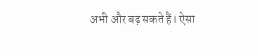अभी और बढ़ सकते हैं। ऐसा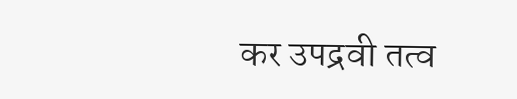कर उपद्रवी तत्व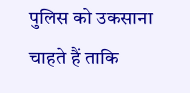पुलिस को उकसाना चाहते हैं ताकि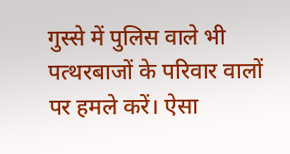गुस्से में पुलिस वाले भी पत्थरबाजों के परिवार वालों पर हमले करें। ऐसा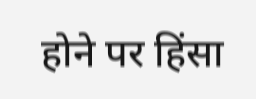होने पर हिंसा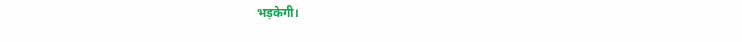भड़केगी।